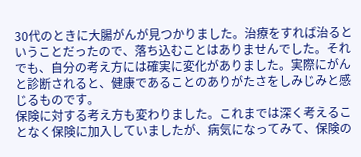30代のときに大腸がんが見つかりました。治療をすれば治るということだったので、落ち込むことはありませんでした。それでも、自分の考え方には確実に変化がありました。実際にがんと診断されると、健康であることのありがたさをしみじみと感じるものです。
保険に対する考え方も変わりました。これまでは深く考えることなく保険に加入していましたが、病気になってみて、保険の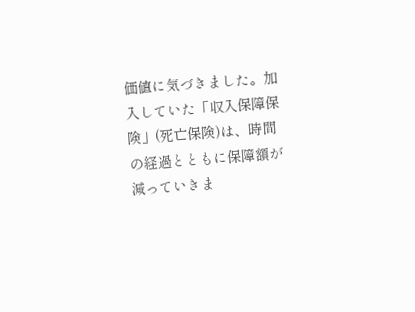価値に気づきました。加入していた「収入保障保険」(死亡保険)は、時間の経過とともに保障額が減っていきま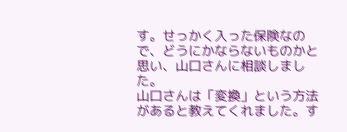す。せっかく入った保険なので、どうにかならないものかと思い、山口さんに相談しました。
山口さんは「変換」という方法があると教えてくれました。す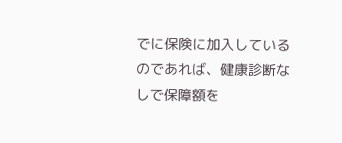でに保険に加入しているのであれば、健康診断なしで保障額を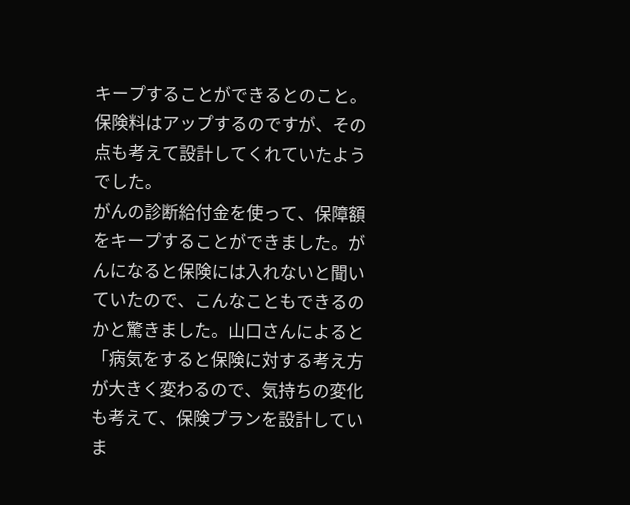キープすることができるとのこと。保険料はアップするのですが、その点も考えて設計してくれていたようでした。
がんの診断給付金を使って、保障額をキープすることができました。がんになると保険には入れないと聞いていたので、こんなこともできるのかと驚きました。山口さんによると「病気をすると保険に対する考え方が大きく変わるので、気持ちの変化も考えて、保険プランを設計していま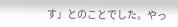す」とのことでした。やっ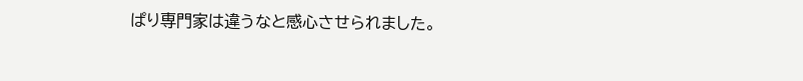ぱり専門家は違うなと感心させられました。